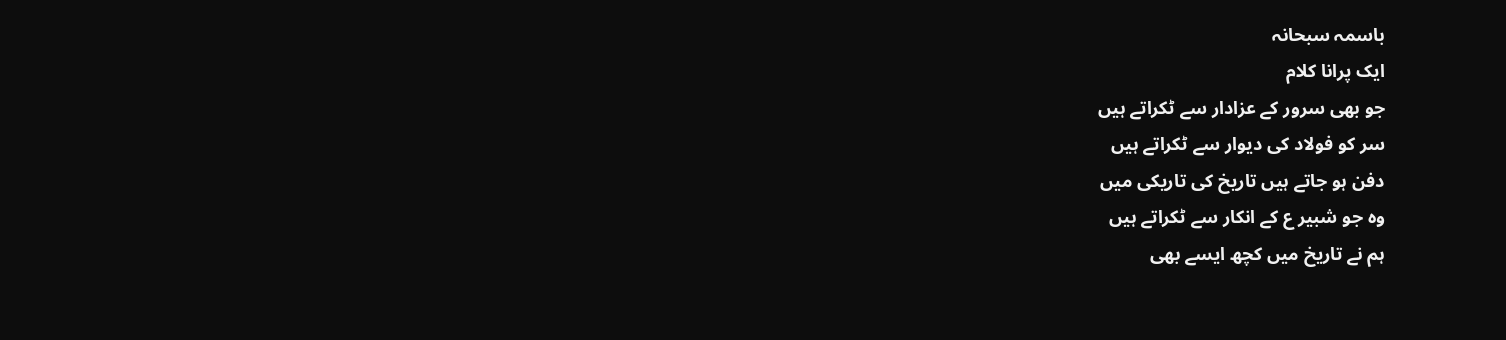باسمہ سبحانہ
ایک پرانا کلام
جو بھی سرور کے عزادار سے ٹکراتے ہیں
سر کو فولاد کی دیوار سے ٹکراتے ہیں
دفن ہو جاتے ہیں تاریخ کی تاریکی میں
وہ جو شبیر ع کے انکار سے ٹکراتے ہیں
ہم نے تاریخ میں کچھ ایسے بھی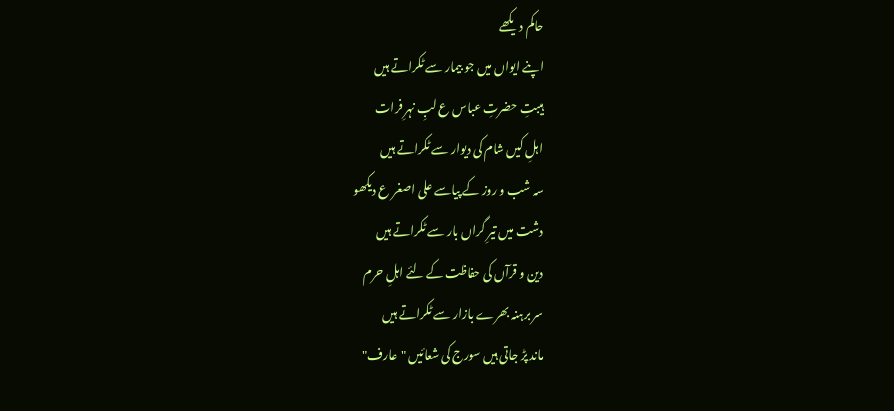حاکم دیکھے
اپنے ایواں میں جو بیمار سے ٹکراتے ہیں
ہیبتِ حضرتِ عباس ع لبِ نہرِ فرات
اہلِ کیں شام کی دیوار سے ٹکراتے ہیں
سہ شب و روز کے پیاسے علی اصغر ع دیکھو
دشت میں تیرِ گراں بار سے ٹکراتے ہیں
دین و قرآں کی حفاظت کے لئے اہلِ حرم
سر برہنہ بھرے بازار سے ٹکراتے ہیں
ماند پڑ جاتی ہیں سورج کی شعائیں "عارف"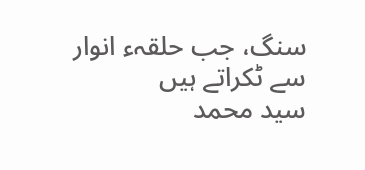سنگ، جب حلقہء انوار سے ٹکراتے ہیں
سید محمد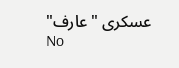عسکری "عارف"
No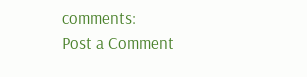comments:
Post a Comment